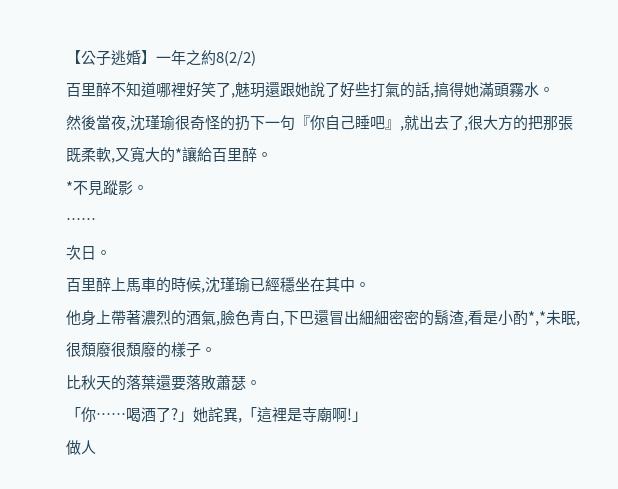【公子逃婚】一年之約8(2/2)
百里醉不知道哪裡好笑了,魅玥還跟她說了好些打氣的話,搞得她滿頭霧水。
然後當夜,沈瑾瑜很奇怪的扔下一句『你自己睡吧』,就出去了,很大方的把那張既柔軟,又寬大的*讓給百里醉。
*不見蹤影。
……
次日。
百里醉上馬車的時候,沈瑾瑜已經穩坐在其中。
他身上帶著濃烈的酒氣,臉色青白,下巴還冒出細細密密的鬍渣,看是小酌*,*未眠,很頹廢很頹廢的樣子。
比秋天的落葉還要落敗蕭瑟。
「你……喝酒了?」她詫異,「這裡是寺廟啊!」
做人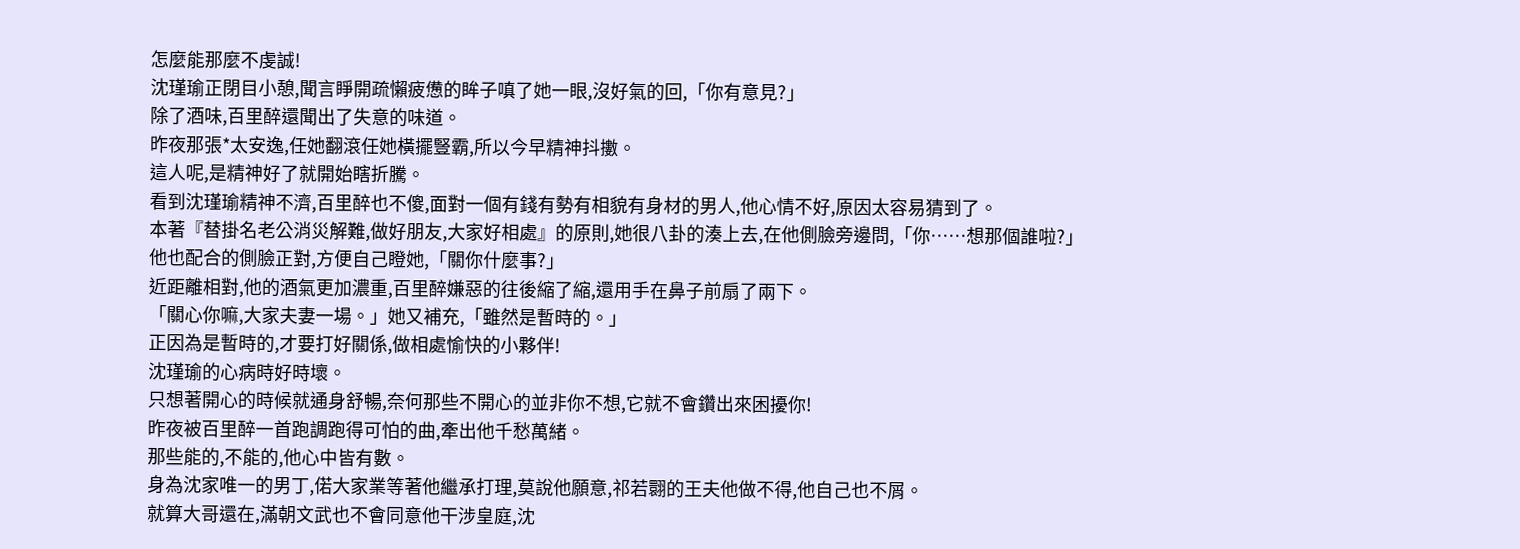怎麼能那麼不虔誠!
沈瑾瑜正閉目小憩,聞言睜開疏懶疲憊的眸子嗔了她一眼,沒好氣的回,「你有意見?」
除了酒味,百里醉還聞出了失意的味道。
昨夜那張*太安逸,任她翻滾任她橫擺豎霸,所以今早精神抖擻。
這人呢,是精神好了就開始瞎折騰。
看到沈瑾瑜精神不濟,百里醉也不傻,面對一個有錢有勢有相貌有身材的男人,他心情不好,原因太容易猜到了。
本著『替掛名老公消災解難,做好朋友,大家好相處』的原則,她很八卦的湊上去,在他側臉旁邊問,「你……想那個誰啦?」
他也配合的側臉正對,方便自己瞪她,「關你什麼事?」
近距離相對,他的酒氣更加濃重,百里醉嫌惡的往後縮了縮,還用手在鼻子前扇了兩下。
「關心你嘛,大家夫妻一場。」她又補充,「雖然是暫時的。」
正因為是暫時的,才要打好關係,做相處愉快的小夥伴!
沈瑾瑜的心病時好時壞。
只想著開心的時候就通身舒暢,奈何那些不開心的並非你不想,它就不會鑽出來困擾你!
昨夜被百里醉一首跑調跑得可怕的曲,牽出他千愁萬緒。
那些能的,不能的,他心中皆有數。
身為沈家唯一的男丁,偌大家業等著他繼承打理,莫說他願意,祁若翾的王夫他做不得,他自己也不屑。
就算大哥還在,滿朝文武也不會同意他干涉皇庭,沈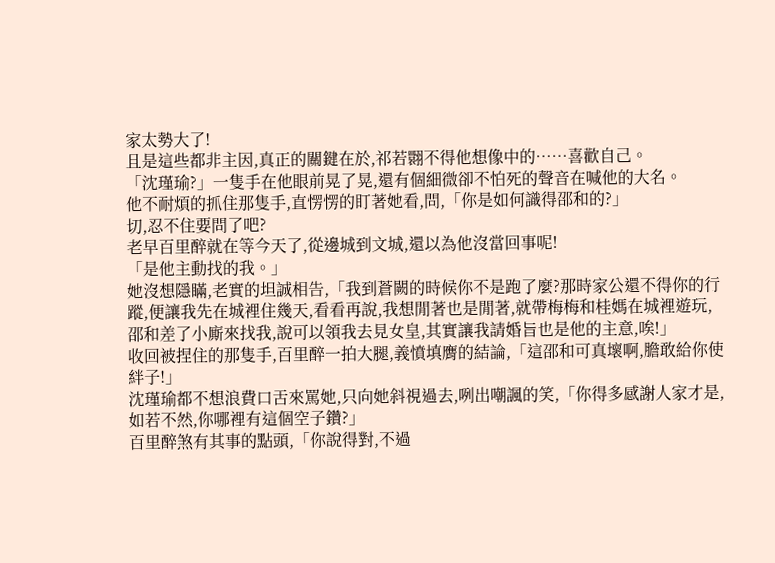家太勢大了!
且是這些都非主因,真正的關鍵在於,祁若翾不得他想像中的……喜歡自己。
「沈瑾瑜?」一隻手在他眼前晃了晃,還有個細微卻不怕死的聲音在喊他的大名。
他不耐煩的抓住那隻手,直愣愣的盯著她看,問,「你是如何識得邵和的?」
切,忍不住要問了吧?
老早百里醉就在等今天了,從邊城到文城,還以為他沒當回事呢!
「是他主動找的我。」
她沒想隱瞞,老實的坦誠相告,「我到蒼闕的時候你不是跑了麼?那時家公還不得你的行蹤,便讓我先在城裡住幾天,看看再說,我想閒著也是閒著,就帶梅梅和桂媽在城裡遊玩,邵和差了小廝來找我,說可以領我去見女皇,其實讓我請婚旨也是他的主意,唉!」
收回被捏住的那隻手,百里醉一拍大腿,義憤填膺的結論,「這邵和可真壞啊,膽敢給你使絆子!」
沈瑾瑜都不想浪費口舌來罵她,只向她斜視過去,咧出嘲諷的笑,「你得多感謝人家才是,如若不然,你哪裡有這個空子鑽?」
百里醉煞有其事的點頭,「你說得對,不過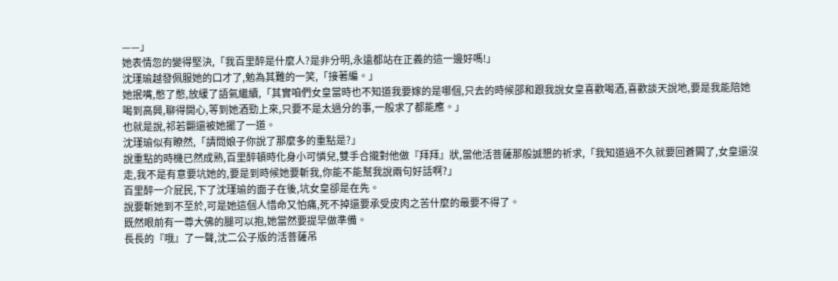——」
她表情忽的變得堅決,「我百里醉是什麼人?是非分明,永遠都站在正義的這一邊好嗎!」
沈瑾瑜越發佩服她的口才了,勉為其難的一笑,「接著編。」
她抿嘴,憋了憋,放緩了語氣繼續,「其實咱們女皇當時也不知道我要嫁的是哪個,只去的時候邵和跟我說女皇喜歡喝酒,喜歡談天說地,要是我能陪她喝到高興,聊得開心,等到她酒勁上來,只要不是太過分的事,一般求了都能應。」
也就是說,祁若翾還被她擺了一道。
沈瑾瑜似有瞭然,「請問娘子你說了那麼多的重點是?」
說重點的時機已然成熟,百里醉頓時化身小可憐兒,雙手合攏對他做『拜拜』狀,當他活菩薩那般誠懇的祈求,「我知道過不久就要回蒼闕了,女皇還沒走,我不是有意要坑她的,要是到時候她要斬我,你能不能幫我說兩句好話啊?」
百里醉一介屁民,下了沈瑾瑜的面子在後,坑女皇卻是在先。
說要斬她到不至於,可是她這個人惜命又怕痛,死不掉還要承受皮肉之苦什麼的最要不得了。
既然眼前有一尊大佛的腿可以抱,她當然要提早做準備。
長長的『哦』了一聲,沈二公子版的活菩薩吊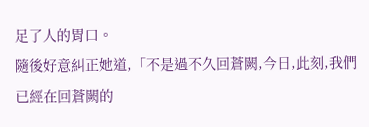足了人的胃口。
隨後好意糾正她道,「不是過不久回蒼闕,今日,此刻,我們已經在回蒼闕的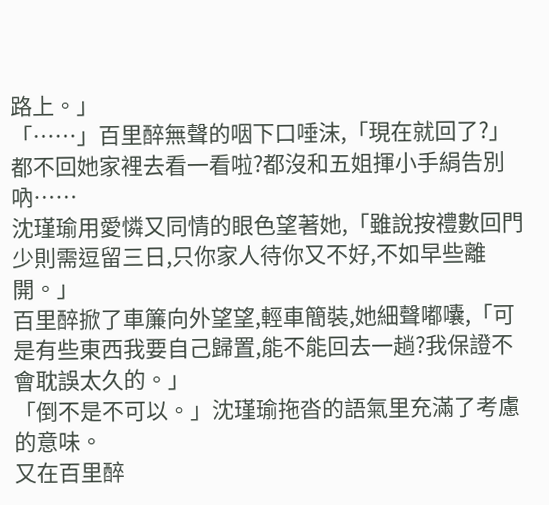路上。」
「……」百里醉無聲的咽下口唾沫,「現在就回了?」
都不回她家裡去看一看啦?都沒和五姐揮小手絹告別吶……
沈瑾瑜用愛憐又同情的眼色望著她,「雖說按禮數回門少則需逗留三日,只你家人待你又不好,不如早些離開。」
百里醉掀了車簾向外望望,輕車簡裝,她細聲嘟囔,「可是有些東西我要自己歸置,能不能回去一趟?我保證不會耽誤太久的。」
「倒不是不可以。」沈瑾瑜拖沓的語氣里充滿了考慮的意味。
又在百里醉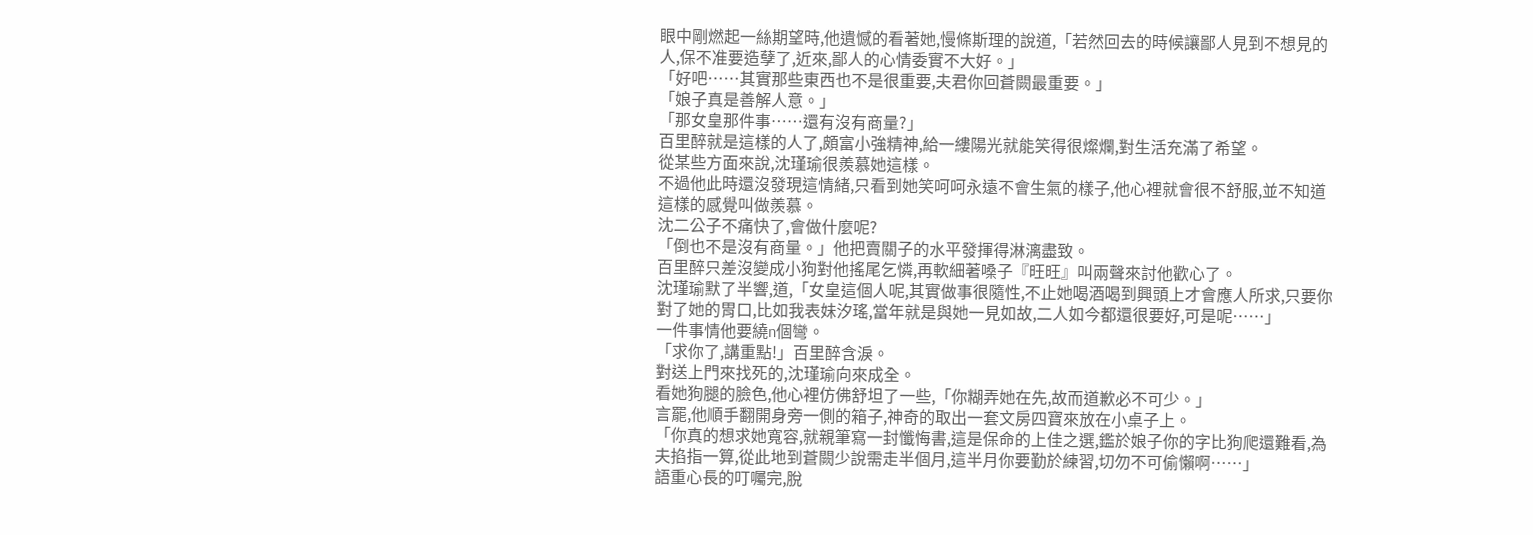眼中剛燃起一絲期望時,他遺憾的看著她,慢條斯理的說道,「若然回去的時候讓鄙人見到不想見的人,保不准要造孽了,近來,鄙人的心情委實不大好。」
「好吧……其實那些東西也不是很重要,夫君你回蒼闕最重要。」
「娘子真是善解人意。」
「那女皇那件事……還有沒有商量?」
百里醉就是這樣的人了,頗富小強精神,給一縷陽光就能笑得很燦爛,對生活充滿了希望。
從某些方面來說,沈瑾瑜很羨慕她這樣。
不過他此時還沒發現這情緒,只看到她笑呵呵永遠不會生氣的樣子,他心裡就會很不舒服,並不知道這樣的感覺叫做羨慕。
沈二公子不痛快了,會做什麼呢?
「倒也不是沒有商量。」他把賣關子的水平發揮得淋漓盡致。
百里醉只差沒變成小狗對他搖尾乞憐,再軟細著嗓子『旺旺』叫兩聲來討他歡心了。
沈瑾瑜默了半響,道,「女皇這個人呢,其實做事很隨性,不止她喝酒喝到興頭上才會應人所求,只要你對了她的胃口,比如我表妹汐瑤,當年就是與她一見如故,二人如今都還很要好,可是呢……」
一件事情他要繞n個彎。
「求你了,講重點!」百里醉含淚。
對送上門來找死的,沈瑾瑜向來成全。
看她狗腿的臉色,他心裡仿佛舒坦了一些,「你糊弄她在先,故而道歉必不可少。」
言罷,他順手翻開身旁一側的箱子,神奇的取出一套文房四寶來放在小桌子上。
「你真的想求她寬容,就親筆寫一封懺悔書,這是保命的上佳之選,鑑於娘子你的字比狗爬還難看,為夫掐指一算,從此地到蒼闕少說需走半個月,這半月你要勤於練習,切勿不可偷懶啊……」
語重心長的叮囑完,脫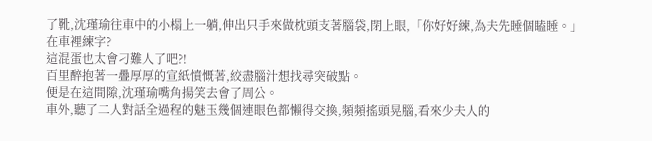了靴,沈瑾瑜往車中的小榻上一躺,伸出只手來做枕頭支著腦袋,閉上眼,「你好好練,為夫先睡個瞌睡。」
在車裡練字?
這混蛋也太會刁難人了吧?!
百里醉抱著一疊厚厚的宣紙憤慨著,絞盡腦汁想找尋突破點。
便是在這間隙,沈瑾瑜嘴角揚笑去會了周公。
車外,聽了二人對話全過程的魅玉幾個連眼色都懶得交換,頻頻搖頭晃腦,看來少夫人的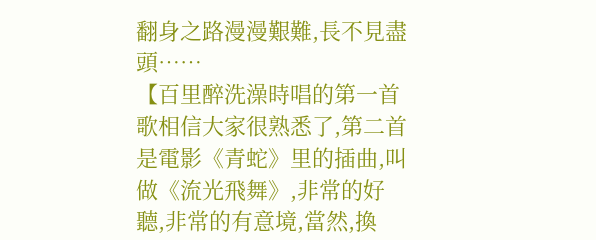翻身之路漫漫艱難,長不見盡頭……
【百里醉洗澡時唱的第一首歌相信大家很熟悉了,第二首是電影《青蛇》里的插曲,叫做《流光飛舞》,非常的好聽,非常的有意境,當然,換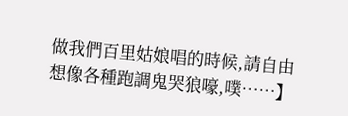做我們百里姑娘唱的時候,請自由想像各種跑調鬼哭狼嚎,噗……】